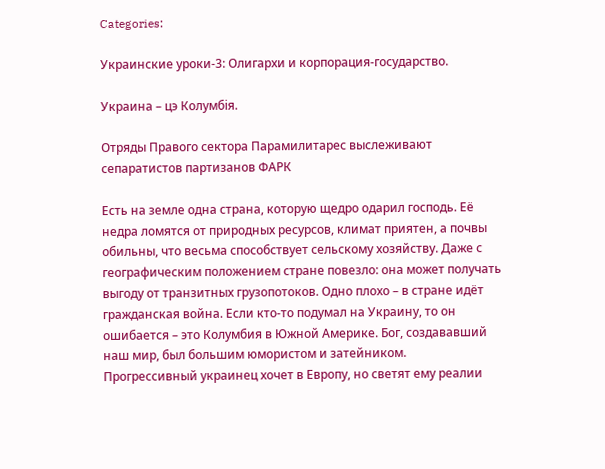Categories:

Украинские уроки-3: Олигархи и корпорация-государство.

Украина – цэ Колумбiя.

Отряды Правого сектора Парамилитарес выслеживают сепаратистов партизанов ФАРК

Есть на земле одна страна, которую щедро одарил господь. Её недра ломятся от природных ресурсов, климат приятен, а почвы обильны, что весьма способствует сельскому хозяйству. Даже с географическим положением стране повезло: она может получать выгоду от транзитных грузопотоков. Одно плохо – в стране идёт гражданская война. Если кто-то подумал на Украину, то он ошибается – это Колумбия в Южной Америке. Бог, создававший наш мир, был большим юмористом и затейником. Прогрессивный украинец хочет в Европу, но светят ему реалии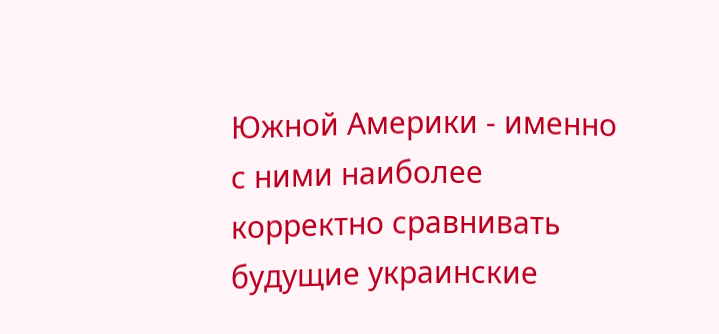Южной Америки - именно с ними наиболее корректно сравнивать будущие украинские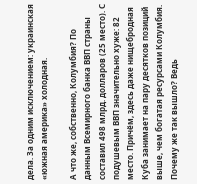дела. За одним исключением: украинская «южная америка» холодная.

А что же, собственно, Колумбия? По данным Всемирного банка ВВП страны составил 498 млрд. долларов (25 место). С подушевым ВВП значительно хуже: 82 место. Причём, здесь даже нищебродная Куба занимает на пару десятков позиций выше, чем богатая ресурсами Колумбия. Почему же так вышло? Ведь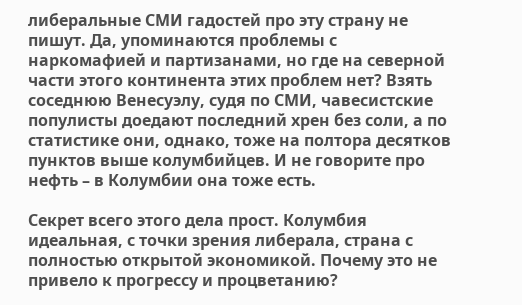либеральные СМИ гадостей про эту страну не пишут. Да, упоминаются проблемы с наркомафией и партизанами, но где на северной части этого континента этих проблем нет? Взять соседнюю Венесуэлу, судя по СМИ, чавесистские популисты доедают последний хрен без соли, а по статистике они, однако, тоже на полтора десятков пунктов выше колумбийцев. И не говорите про нефть – в Колумбии она тоже есть.

Секрет всего этого дела прост. Колумбия идеальная, с точки зрения либерала, страна с полностью открытой экономикой. Почему это не привело к прогрессу и процветанию?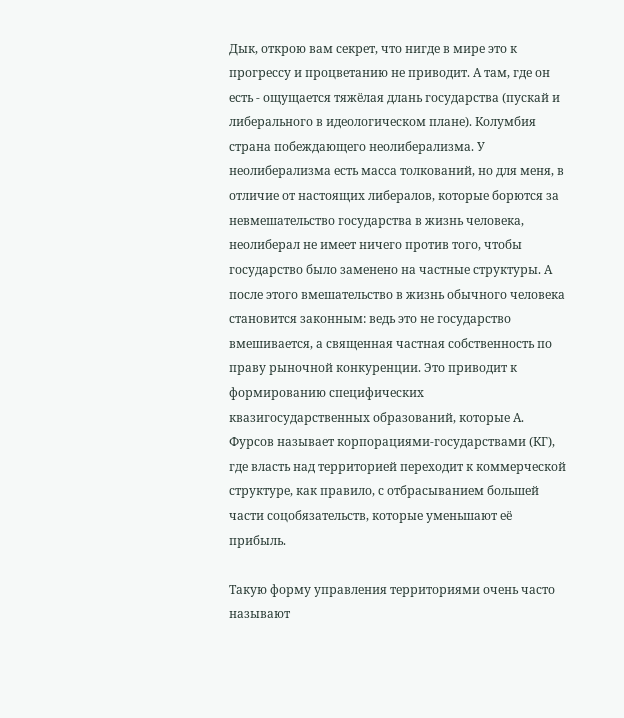Дык, открою вам секрет, что нигде в мире это к прогрессу и процветанию не приводит. А там, где он есть - ощущается тяжёлая длань государства (пускай и либерального в идеологическом плане). Колумбия страна побеждающего неолиберализма. У неолиберализма есть масса толкований, но для меня, в отличие от настоящих либералов, которые борются за невмешательство государства в жизнь человека, неолиберал не имеет ничего против того, чтобы государство было заменено на частные структуры. А после этого вмешательство в жизнь обычного человека становится законным: ведь это не государство вмешивается, а священная частная собственность по праву рыночной конкуренции. Это приводит к формированию специфических квазигосударственных образований, которые А. Фурсов называет корпорациями-государствами (КГ), где власть над территорией переходит к коммерческой структуре, как правило, с отбрасыванием большей части соцобязательств, которые уменьшают её прибыль.

Такую форму управления территориями очень часто называют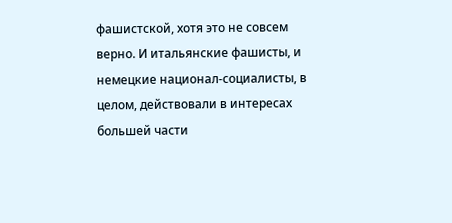фашистской, хотя это не совсем верно. И итальянские фашисты, и немецкие национал-социалисты, в целом, действовали в интересах большей части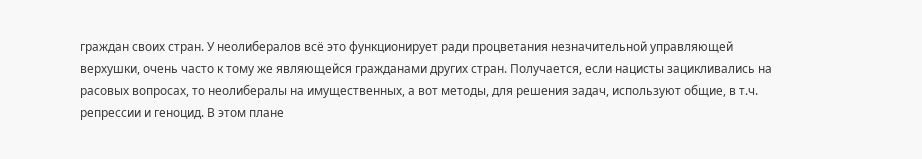граждан своих стран. У неолибералов всё это функционирует ради процветания незначительной управляющей верхушки, очень часто к тому же являющейся гражданами других стран. Получается, если нацисты зацикливались на расовых вопросах, то неолибералы на имущественных, а вот методы, для решения задач, используют общие, в т.ч. репрессии и геноцид. В этом плане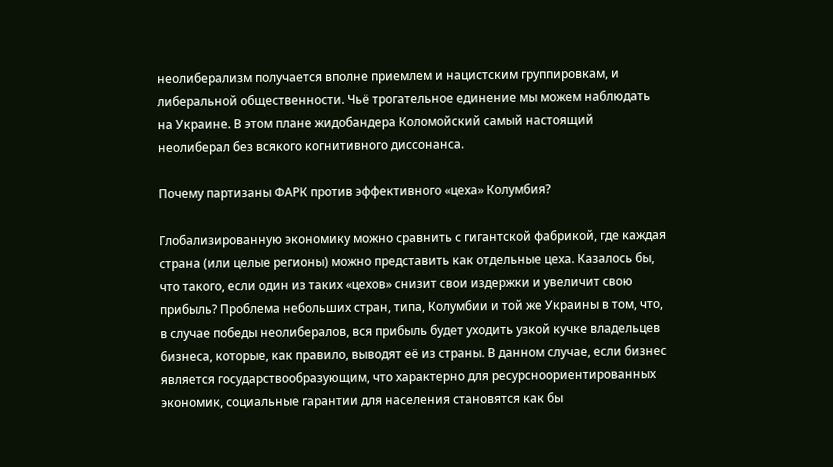неолиберализм получается вполне приемлем и нацистским группировкам, и либеральной общественности. Чьё трогательное единение мы можем наблюдать на Украине. В этом плане жидобандера Коломойский самый настоящий неолиберал без всякого когнитивного диссонанса.

Почему партизаны ФАРК против эффективного «цеха» Колумбия?

Глобализированную экономику можно сравнить с гигантской фабрикой, где каждая страна (или целые регионы) можно представить как отдельные цеха. Казалось бы, что такого, если один из таких «цехов» снизит свои издержки и увеличит свою прибыль? Проблема небольших стран, типа, Колумбии и той же Украины в том, что, в случае победы неолибералов, вся прибыль будет уходить узкой кучке владельцев бизнеса, которые, как правило, выводят её из страны. В данном случае, если бизнес является государствообразующим, что характерно для ресурсноориентированных экономик, социальные гарантии для населения становятся как бы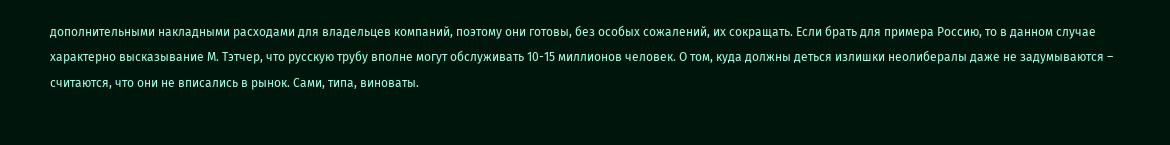дополнительными накладными расходами для владельцев компаний, поэтому они готовы, без особых сожалений, их сокращать. Если брать для примера Россию, то в данном случае характерно высказывание М. Тэтчер, что русскую трубу вполне могут обслуживать 10-15 миллионов человек. О том, куда должны деться излишки неолибералы даже не задумываются – считаются, что они не вписались в рынок. Сами, типа, виноваты.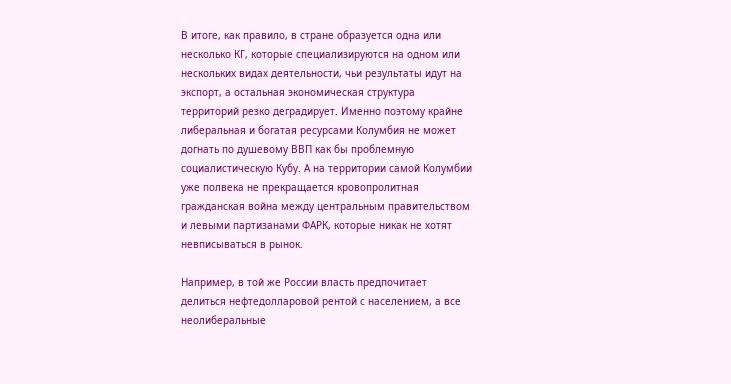В итоге, как правило, в стране образуется одна или несколько КГ, которые специализируются на одном или нескольких видах деятельности, чьи результаты идут на экспорт, а остальная экономическая структура территорий резко деградирует. Именно поэтому крайне либеральная и богатая ресурсами Колумбия не может догнать по душевому ВВП как бы проблемную социалистическую Кубу. А на территории самой Колумбии уже полвека не прекращается кровопролитная гражданская война между центральным правительством и левыми партизанами ФАРК, которые никак не хотят невписываться в рынок.

Например, в той же России власть предпочитает делиться нефтедолларовой рентой с населением, а все неолиберальные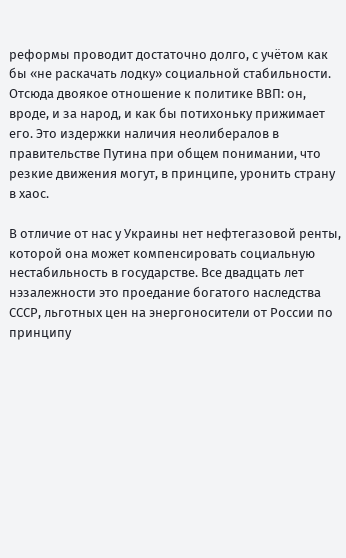реформы проводит достаточно долго, с учётом как бы «не раскачать лодку» социальной стабильности. Отсюда двоякое отношение к политике ВВП: он, вроде, и за народ, и как бы потихоньку прижимает его. Это издержки наличия неолибералов в правительстве Путина при общем понимании, что резкие движения могут, в принципе, уронить страну в хаос.

В отличие от нас у Украины нет нефтегазовой ренты, которой она может компенсировать социальную нестабильность в государстве. Все двадцать лет нэзалежности это проедание богатого наследства СССР, льготных цен на энергоносители от России по принципу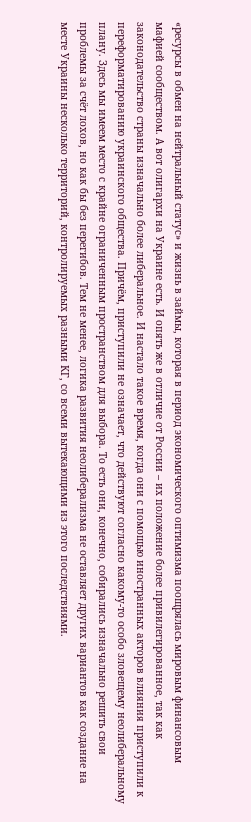«ресурсы в обмен на нейтральный статус» и жизнь в займы, которая в период экономического оптимизма поощрялась мировым финансовым мафией сообществом. А вот олигархи на Украине есть. И опять же в отличие от России – их положение более привилегированное, так как законодательство страны изначально более либеральное. И настало такое время, когда они с помощью иностранных акторов влияния приступили к переформатированию украинского общества. Причём, приступили не означает, что действуют согласно какому-то особо зловещему неолиберальному плану. Здесь мы имеем место с крайне ограниченным пространством для выбора. То есть они, конечно, собирались изначально решить свои проблемы за счёт лохов, но как бы без перегибов. Тем не менее, логика развития неолиберализма не оставляет других вариантов как создание на месте Украины несколько территорий, контролируемых разными КГ, со всеми вытекающими из этого последствиями.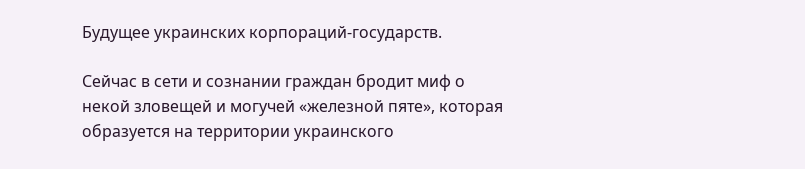Будущее украинских корпораций-государств.

Сейчас в сети и сознании граждан бродит миф о некой зловещей и могучей «железной пяте», которая образуется на территории украинского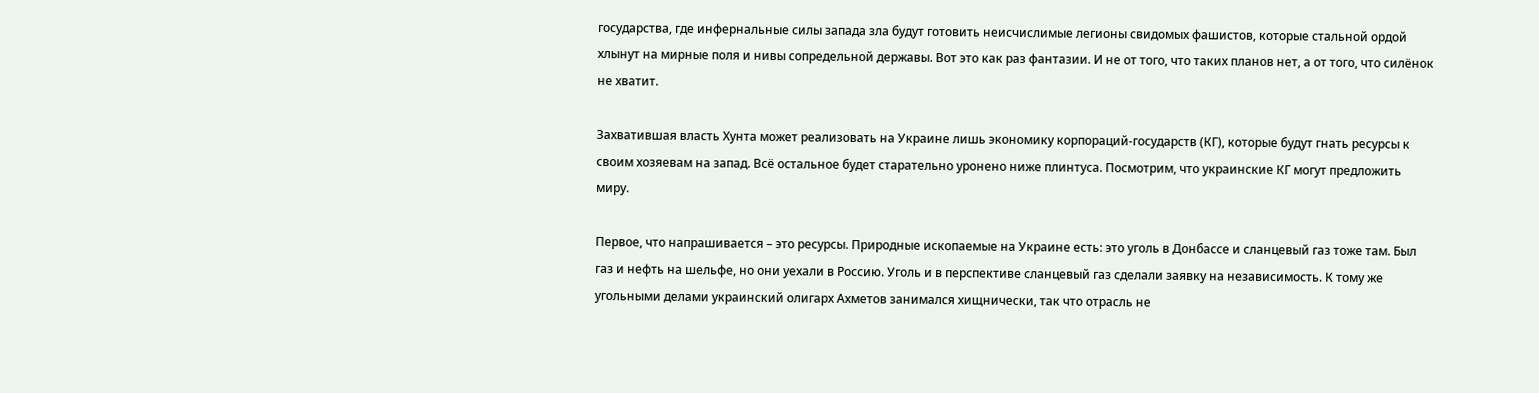государства, где инфернальные силы запада зла будут готовить неисчислимые легионы свидомых фашистов, которые стальной ордой хлынут на мирные поля и нивы сопредельной державы. Вот это как раз фантазии. И не от того, что таких планов нет, а от того, что силёнок не хватит.

Захватившая власть Хунта может реализовать на Украине лишь экономику корпораций-государств (КГ), которые будут гнать ресурсы к своим хозяевам на запад. Всё остальное будет старательно уронено ниже плинтуса. Посмотрим, что украинские КГ могут предложить миру.

Первое, что напрашивается – это ресурсы. Природные ископаемые на Украине есть: это уголь в Донбассе и сланцевый газ тоже там. Был газ и нефть на шельфе, но они уехали в Россию. Уголь и в перспективе сланцевый газ сделали заявку на независимость. К тому же угольными делами украинский олигарх Ахметов занимался хищнически, так что отрасль не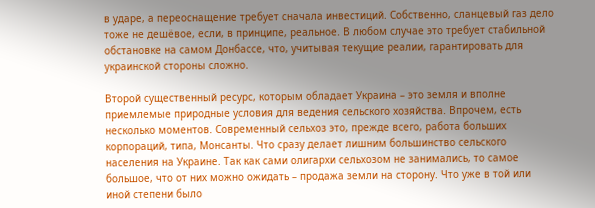в ударе, а переоснащение требует сначала инвестиций. Собственно, сланцевый газ дело тоже не дешёвое, если, в принципе, реальное. В любом случае это требует стабильной обстановке на самом Донбассе, что, учитывая текущие реалии, гарантировать для украинской стороны сложно.

Второй существенный ресурс, которым обладает Украина – это земля и вполне приемлемые природные условия для ведения сельского хозяйства. Впрочем, есть несколько моментов. Современный сельхоз это, прежде всего, работа больших корпораций, типа, Монсанты. Что сразу делает лишним большинство сельского населения на Украине. Так как сами олигархи сельхозом не занимались, то самое большое, что от них можно ожидать – продажа земли на сторону. Что уже в той или иной степени было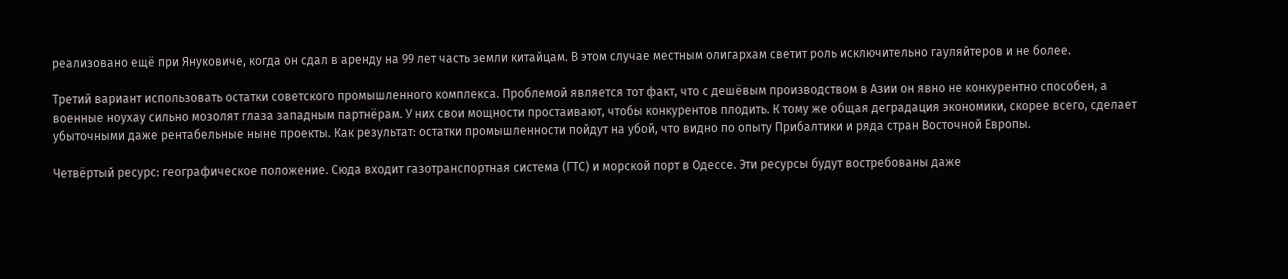реализовано ещё при Януковиче, когда он сдал в аренду на 99 лет часть земли китайцам. В этом случае местным олигархам светит роль исключительно гауляйтеров и не более.

Третий вариант использовать остатки советского промышленного комплекса. Проблемой является тот факт, что с дешёвым производством в Азии он явно не конкурентно способен, а военные ноухау сильно мозолят глаза западным партнёрам. У них свои мощности простаивают, чтобы конкурентов плодить. К тому же общая деградация экономики, скорее всего, сделает убыточными даже рентабельные ныне проекты. Как результат: остатки промышленности пойдут на убой, что видно по опыту Прибалтики и ряда стран Восточной Европы.

Четвёртый ресурс: географическое положение. Сюда входит газотранспортная система (ГТС) и морской порт в Одессе. Эти ресурсы будут востребованы даже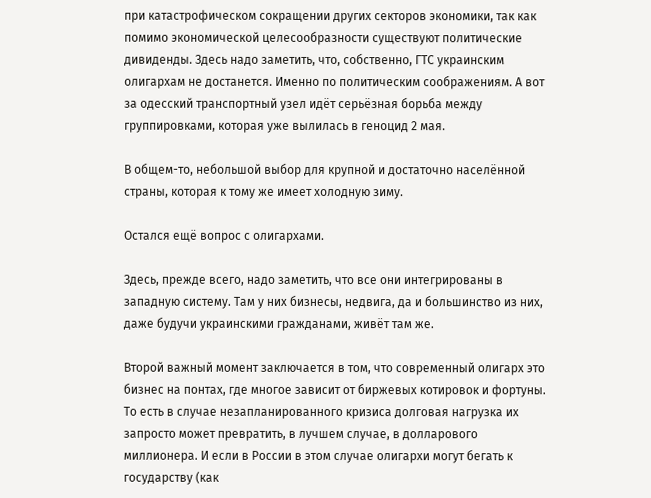при катастрофическом сокращении других секторов экономики, так как помимо экономической целесообразности существуют политические дивиденды. Здесь надо заметить, что, собственно, ГТС украинским олигархам не достанется. Именно по политическим соображениям. А вот за одесский транспортный узел идёт серьёзная борьба между группировками, которая уже вылилась в геноцид 2 мая.

В общем-то, небольшой выбор для крупной и достаточно населённой страны, которая к тому же имеет холодную зиму.

Остался ещё вопрос с олигархами.

Здесь, прежде всего, надо заметить, что все они интегрированы в западную систему. Там у них бизнесы, недвига, да и большинство из них, даже будучи украинскими гражданами, живёт там же.

Второй важный момент заключается в том, что современный олигарх это бизнес на понтах, где многое зависит от биржевых котировок и фортуны. То есть в случае незапланированного кризиса долговая нагрузка их запросто может превратить, в лучшем случае, в долларового миллионера. И если в России в этом случае олигархи могут бегать к государству (как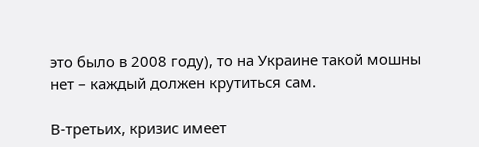это было в 2008 году), то на Украине такой мошны нет – каждый должен крутиться сам.

В-третьих, кризис имеет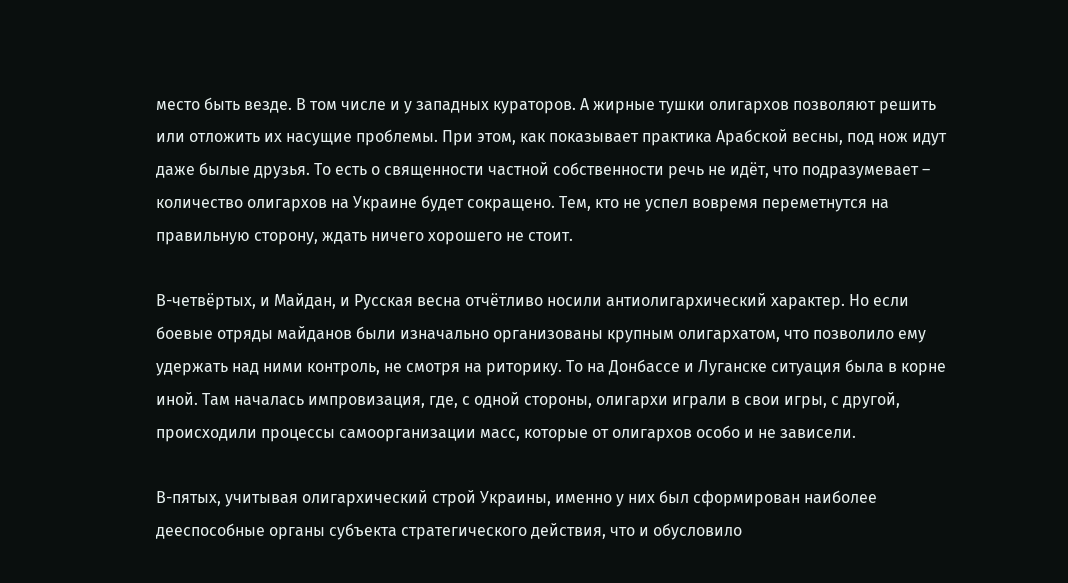место быть везде. В том числе и у западных кураторов. А жирные тушки олигархов позволяют решить или отложить их насущие проблемы. При этом, как показывает практика Арабской весны, под нож идут даже былые друзья. То есть о священности частной собственности речь не идёт, что подразумевает – количество олигархов на Украине будет сокращено. Тем, кто не успел вовремя переметнутся на правильную сторону, ждать ничего хорошего не стоит.

В-четвёртых, и Майдан, и Русская весна отчётливо носили антиолигархический характер. Но если боевые отряды майданов были изначально организованы крупным олигархатом, что позволило ему удержать над ними контроль, не смотря на риторику. То на Донбассе и Луганске ситуация была в корне иной. Там началась импровизация, где, с одной стороны, олигархи играли в свои игры, с другой, происходили процессы самоорганизации масс, которые от олигархов особо и не зависели.

В-пятых, учитывая олигархический строй Украины, именно у них был сформирован наиболее дееспособные органы субъекта стратегического действия, что и обусловило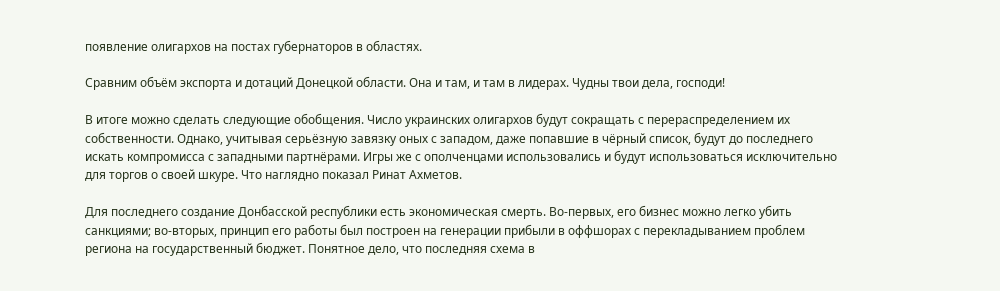появление олигархов на постах губернаторов в областях.

Сравним объём экспорта и дотаций Донецкой области. Она и там, и там в лидерах. Чудны твои дела, господи!

В итоге можно сделать следующие обобщения. Число украинских олигархов будут сокращать с перераспределением их собственности. Однако, учитывая серьёзную завязку оных с западом, даже попавшие в чёрный список, будут до последнего искать компромисса с западными партнёрами. Игры же с ополченцами использовались и будут использоваться исключительно для торгов о своей шкуре. Что наглядно показал Ринат Ахметов.

Для последнего создание Донбасской республики есть экономическая смерть. Во-первых, его бизнес можно легко убить санкциями; во-вторых, принцип его работы был построен на генерации прибыли в оффшорах с перекладыванием проблем региона на государственный бюджет. Понятное дело, что последняя схема в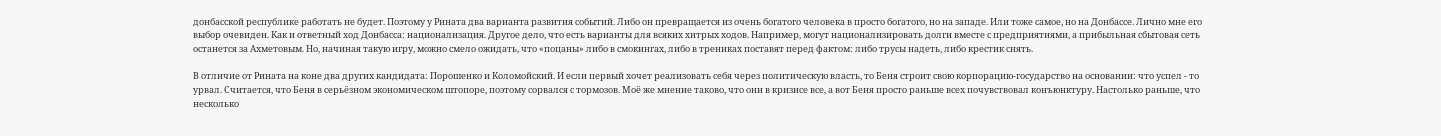донбасской республике работать не будет. Поэтому у Рината два варианта развития событий. Либо он превращается из очень богатого человека в просто богатого, но на западе. Или тоже самое, но на Донбассе. Лично мне его выбор очевиден. Как и ответный ход Донбасса: национализация. Другое дело, что есть варианты для всяких хитрых ходов. Например, могут национализировать долги вместе с предприятиями, а прибыльная сбытовая сеть останется за Ахметовым. Но, начиная такую игру, можно смело ожидать, что «поцаны» либо в смокингах, либо в трениках поставят перед фактом: либо трусы надеть, либо крестик снять.

В отличие от Рината на коне два других кандидата: Порошенко и Коломойский. И если первый хочет реализовать себя через политическую власть, то Беня строит свою корпорацию-государство на основании: что успел - то урвал. Считается, что Беня в серьёзном экономическом штопоре, поэтому сорвался с тормозов. Моё же мнение таково, что они в кризисе все, а вот Беня просто раньше всех почувствовал конъюнктуру. Настолько раньше, что несколько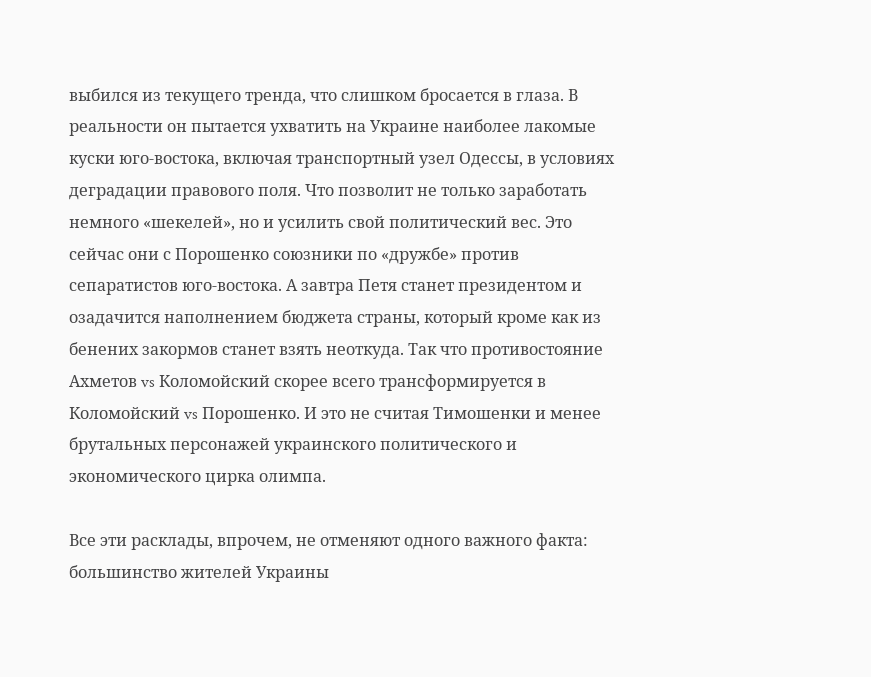выбился из текущего тренда, что слишком бросается в глаза. В реальности он пытается ухватить на Украине наиболее лакомые куски юго-востока, включая транспортный узел Одессы, в условиях деградации правового поля. Что позволит не только заработать немного «шекелей», но и усилить свой политический вес. Это сейчас они с Порошенко союзники по «дружбе» против сепаратистов юго-востока. А завтра Петя станет президентом и озадачится наполнением бюджета страны, который кроме как из бенених закормов станет взять неоткуда. Так что противостояние Ахметов vs Коломойский скорее всего трансформируется в Коломойский vs Порошенко. И это не считая Тимошенки и менее брутальных персонажей украинского политического и экономического цирка олимпа.

Все эти расклады, впрочем, не отменяют одного важного факта: большинство жителей Украины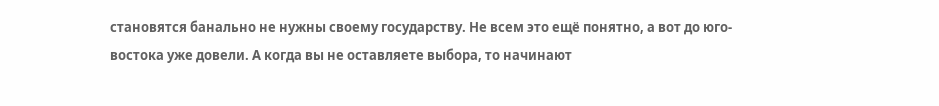становятся банально не нужны своему государству. Не всем это ещё понятно, а вот до юго-востока уже довели. А когда вы не оставляете выбора, то начинают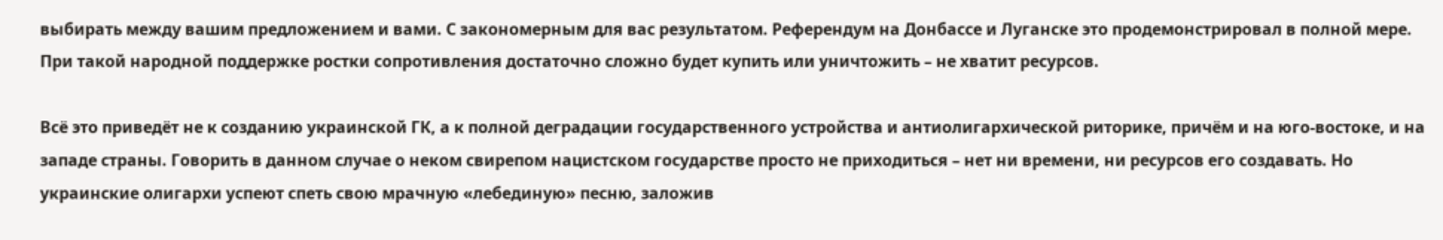выбирать между вашим предложением и вами. С закономерным для вас результатом. Референдум на Донбассе и Луганске это продемонстрировал в полной мере. При такой народной поддержке ростки сопротивления достаточно сложно будет купить или уничтожить – не хватит ресурсов.

Всё это приведёт не к созданию украинской ГК, а к полной деградации государственного устройства и антиолигархической риторике, причём и на юго-востоке, и на западе страны. Говорить в данном случае о неком свирепом нацистском государстве просто не приходиться – нет ни времени, ни ресурсов его создавать. Но украинские олигархи успеют спеть свою мрачную «лебединую» песню, заложив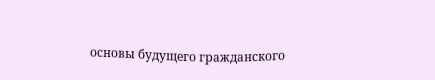основы будущего гражданского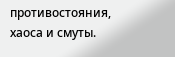противостояния, хаоса и смуты.